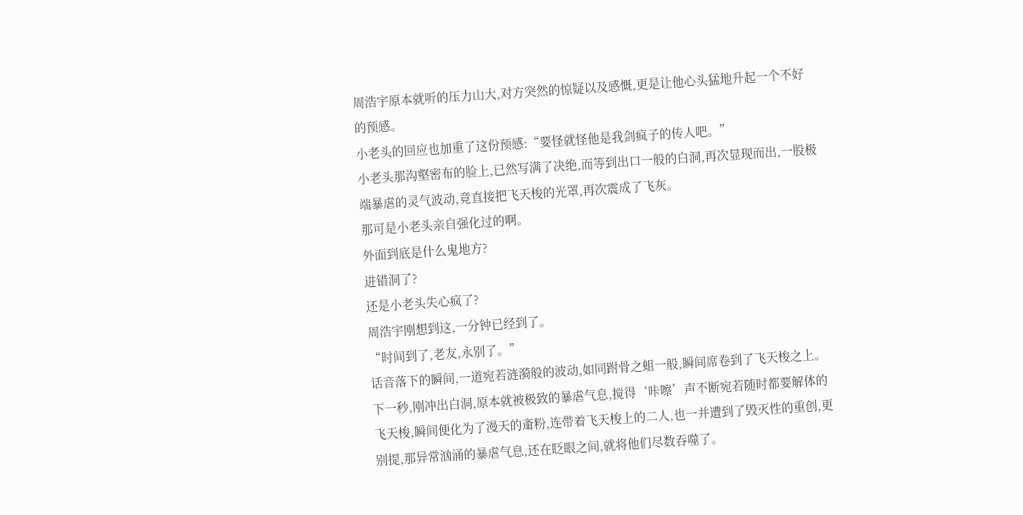周浩宇原本就听的压力山大,对方突然的惊疑以及感慨,更是让他心头猛地升起一个不好的预感。
小老头的回应也加重了这份预感:“要怪就怪他是我剑疯子的传人吧。”
小老头那沟壑密布的脸上,已然写满了决绝,而等到出口一般的白洞,再次显现而出,一股极端暴虐的灵气波动,竟直接把飞天梭的光罩,再次震成了飞灰。
那可是小老头亲自强化过的啊。
外面到底是什么鬼地方?
进错洞了?
还是小老头失心疯了?
周浩宇刚想到这,一分钟已经到了。
“时间到了,老友,永别了。”
话音落下的瞬间,一道宛若涟漪般的波动,如同跗骨之蛆一般,瞬间席卷到了飞天梭之上。
下一秒,刚冲出白洞,原本就被极致的暴虐气息,搅得‘咔嚓’声不断宛若随时都要解体的飞天梭,瞬间便化为了漫天的齑粉,连带着飞天梭上的二人,也一并遭到了毁灭性的重创,更别提,那异常汹涌的暴虐气息,还在眨眼之间,就将他们尽数吞噬了。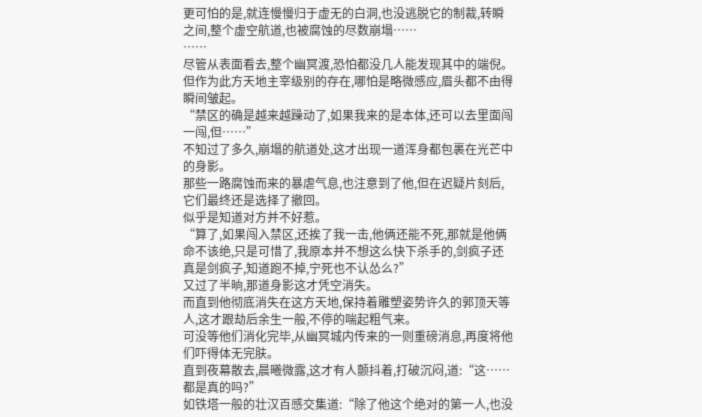更可怕的是,就连慢慢归于虚无的白洞,也没逃脱它的制裁,转瞬之间,整个虚空航道,也被腐蚀的尽数崩塌……
……
尽管从表面看去,整个幽冥渡,恐怕都没几人能发现其中的端倪。
但作为此方天地主宰级别的存在,哪怕是略微感应,眉头都不由得瞬间皱起。
“禁区的确是越来越躁动了,如果我来的是本体,还可以去里面闯一闯,但……”
不知过了多久,崩塌的航道处,这才出现一道浑身都包裹在光芒中的身影。
那些一路腐蚀而来的暴虐气息,也注意到了他,但在迟疑片刻后,它们最终还是选择了撤回。
似乎是知道对方并不好惹。
“算了,如果闯入禁区,还挨了我一击,他俩还能不死,那就是他俩命不该绝,只是可惜了,我原本并不想这么快下杀手的,剑疯子还真是剑疯子,知道跑不掉,宁死也不认怂么?”
又过了半晌,那道身影这才凭空消失。
而直到他彻底消失在这方天地,保持着雕塑姿势许久的郭顶天等人,这才跟劫后余生一般,不停的喘起粗气来。
可没等他们消化完毕,从幽冥城内传来的一则重磅消息,再度将他们吓得体无完肤。
直到夜幕散去,晨曦微露,这才有人颤抖着,打破沉闷,道:“这……都是真的吗?”
如铁塔一般的壮汉百感交集道:“除了他这个绝对的第一人,也没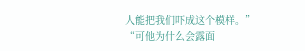人能把我们吓成这个模样。”
“可他为什么会露面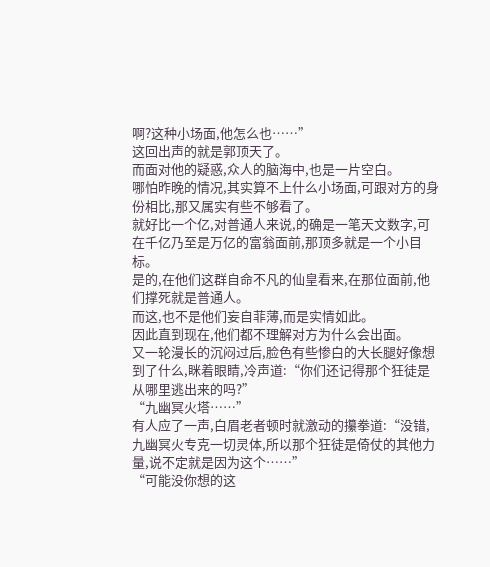啊?这种小场面,他怎么也……”
这回出声的就是郭顶天了。
而面对他的疑惑,众人的脑海中,也是一片空白。
哪怕昨晚的情况,其实算不上什么小场面,可跟对方的身份相比,那又属实有些不够看了。
就好比一个亿,对普通人来说,的确是一笔天文数字,可在千亿乃至是万亿的富翁面前,那顶多就是一个小目标。
是的,在他们这群自命不凡的仙皇看来,在那位面前,他们撑死就是普通人。
而这,也不是他们妄自菲薄,而是实情如此。
因此直到现在,他们都不理解对方为什么会出面。
又一轮漫长的沉闷过后,脸色有些惨白的大长腿好像想到了什么,眯着眼睛,冷声道:“你们还记得那个狂徒是从哪里逃出来的吗?”
“九幽冥火塔……”
有人应了一声,白眉老者顿时就激动的攥拳道:“没错,九幽冥火专克一切灵体,所以那个狂徒是倚仗的其他力量,说不定就是因为这个……”
“可能没你想的这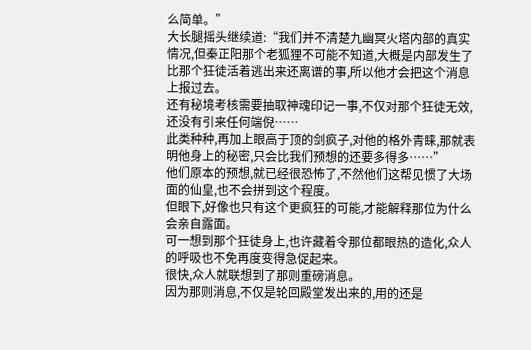么简单。”
大长腿摇头继续道:“我们并不清楚九幽冥火塔内部的真实情况,但秦正阳那个老狐狸不可能不知道,大概是内部发生了比那个狂徒活着逃出来还离谱的事,所以他才会把这个消息上报过去。
还有秘境考核需要抽取神魂印记一事,不仅对那个狂徒无效,还没有引来任何端倪……
此类种种,再加上眼高于顶的剑疯子,对他的格外青睐,那就表明他身上的秘密,只会比我们预想的还要多得多……”
他们原本的预想,就已经很恐怖了,不然他们这帮见惯了大场面的仙皇,也不会拼到这个程度。
但眼下,好像也只有这个更疯狂的可能,才能解释那位为什么会亲自露面。
可一想到那个狂徒身上,也许藏着令那位都眼热的造化,众人的呼吸也不免再度变得急促起来。
很快,众人就联想到了那则重磅消息。
因为那则消息,不仅是轮回殿堂发出来的,用的还是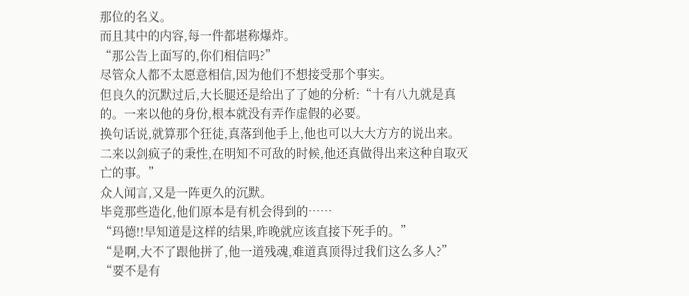那位的名义。
而且其中的内容,每一件都堪称爆炸。
“那公告上面写的,你们相信吗?”
尽管众人都不太愿意相信,因为他们不想接受那个事实。
但良久的沉默过后,大长腿还是给出了了她的分析:“十有八九就是真的。一来以他的身份,根本就没有弄作虚假的必要。
换句话说,就算那个狂徒,真落到他手上,他也可以大大方方的说出来。
二来以剑疯子的秉性,在明知不可敌的时候,他还真做得出来这种自取灭亡的事。”
众人闻言,又是一阵更久的沉默。
毕竟那些造化,他们原本是有机会得到的……
“玛德!!早知道是这样的结果,昨晚就应该直接下死手的。”
“是啊,大不了跟他拼了,他一道残魂,难道真顶得过我们这么多人?”
“要不是有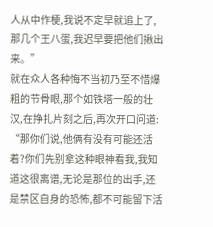人从中作梗,我说不定早就追上了,那几个王八蛋,我迟早要把他们揪出来。”
就在众人各种悔不当初乃至不惜爆粗的节骨眼,那个如铁塔一般的壮汉,在挣扎片刻之后,再次开口问道:
“那你们说,他俩有没有可能还活着?你们先别拿这种眼神看我,我知道这很离谱,无论是那位的出手,还是禁区自身的恐怖,都不可能留下活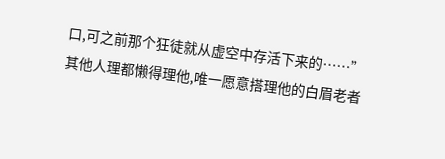口,可之前那个狂徒就从虚空中存活下来的……”
其他人理都懒得理他,唯一愿意搭理他的白眉老者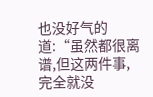也没好气的道:“虽然都很离谱,但这两件事,完全就没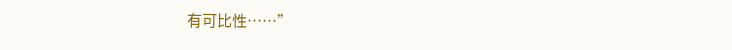有可比性……”